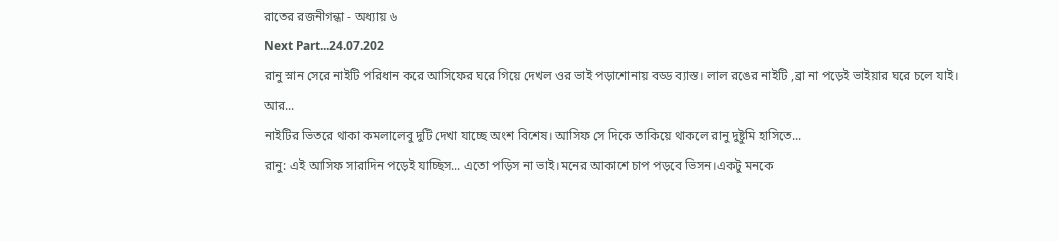রাতের রজনীগন্ধা - অধ্যায় ৬
Next Part...24.07.202
রানু স্নান সেরে নাইটি পরিধান করে আসিফের ঘরে গিয়ে দেখল ওর ভাই পড়াশোনায় বড্ড ব্যাস্ত। লাল রঙের নাইটি ,ব্রা না পড়েই ভাইয়ার ঘরে চলে যাই।
আর...
নাইটির ভিতরে থাকা কমলালেবু দুটি দেখা যাচ্ছে অংশ বিশেষ। আসিফ সে দিকে তাকিয়ে থাকলে রানু দুষ্টুমি হাসিতে...
রানু: এই আসিফ সারাদিন পড়েই যাচ্ছিস... এতো পড়িস না ভাই।মনের আকাশে চাপ পড়বে ভিসন।একটু মনকে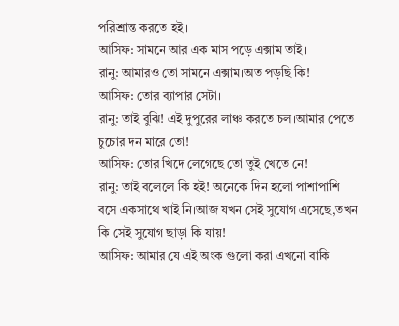পরিশ্রান্ত করতে হই।
আসিফ: সামনে আর এক মাস পড়ে এক্সাম তাই।
রানু: আমারও তো সামনে এক্সাম।অত পড়ছি কি!
আসিফ: তোর ব্যাপার সেটা।
রানু: তাই বুঝি! এই দুপুরের লাঞ্চ করতে চল।আমার পেতে চুচোর দন মারে তো!
আসিফ: তোর খিদে লেগেছে তো তুই খেতে নে!
রানু: তাই বলেলে কি হই! অনেকে দিন হলো পাশাপাশি বসে একসাথে খাই নি।আজ যখন সেই সুযোগ এসেছে,তখন কি সেই সুযোগ ছাড়া কি যায়!
আসিফ: আমার যে এই অংক গুলো করা এখনো বাকি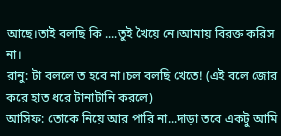আছে।তাই বলছি কি ....তুই খৈয়ে নে।আমায় বিরক্ত করিস না।
রানু: টা বললে ত হবে না।চল বলছি খেতে! (এই বলে জোর করে হাত ধরে টানাটানি করলে)
আসিফ: তোকে নিয়ে আর পারি না...দাড়া তবে একটু আমি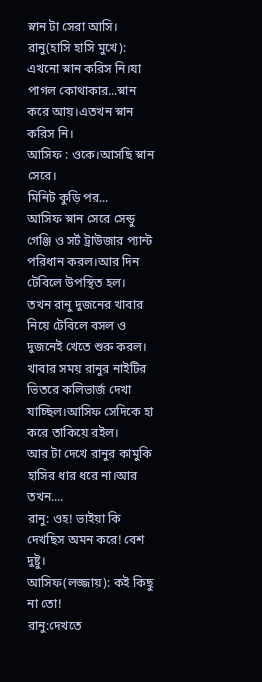স্নান টা সেরা আসি।
রানু(হাসি হাসি মুখে): এখনো স্নান করিস নি।যা পাগল কোথাকার...স্নান করে আয়।এতখন স্নান করিস নি।
আসিফ : ওকে।আসছি স্নান সেরে।
মিনিট কুড়ি পর...
আসিফ স্নান সেরে সেন্ডু গেঞ্জি ও সর্ট ট্রাউজার প্যান্ট পরিধান করল।আর দিন টেবিলে উপস্থিত হল।
তখন রানু দুজনের খাবার নিয়ে টেবিলে বসল ও দুজনেই খেতে শুরু করল।
খাবার সময় রানুর নাইটির ভিতরে কলিভার্জ দেখা যাচ্ছিল।আসিফ সেদিকে হা করে তাকিয়ে রইল।
আর টা দেখে রানুর কামুকি হাসির ধার ধরে না।আর তখন....
রানু: ওহ! ভাইয়া কি দেখছিস অমন করে! বেশ দুষ্টু।
আসিফ(লজ্জায়): কই কিছু না তো!
রানু:দেখতে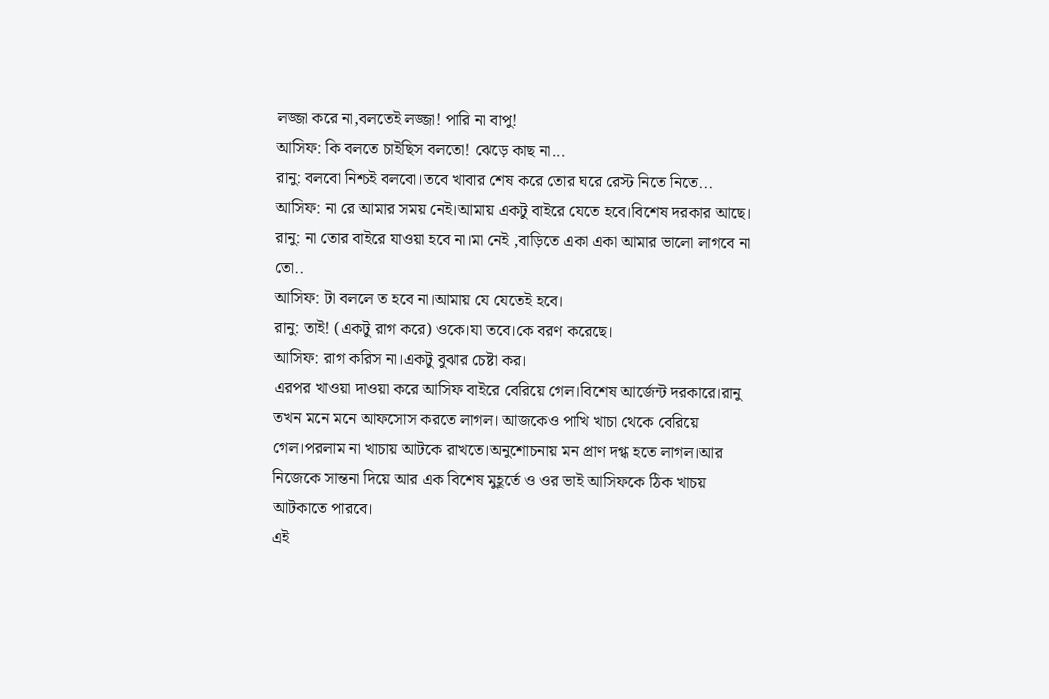লজ্জা করে না,বলতেই লজ্জা! পারি না বাপু!
আসিফ: কি বলতে চাইছিস বলতো! ঝেড়ে কাছ না...
রানু: বলবো নিশ্চই বলবো।তবে খাবার শেষ করে তোর ঘরে রেস্ট নিতে নিতে...
আসিফ: না রে আমার সময় নেই।আমায় একটু বাইরে যেতে হবে।বিশেষ দরকার আছে।
রানু: না তোর বাইরে যাওয়া হবে না।মা নেই ,বাড়িতে একা একা আমার ভালো লাগবে না তো..
আসিফ: টা বললে ত হবে না।আমায় যে যেতেই হবে।
রানু: তাই! (একটু রাগ করে) ওকে।যা তবে।কে বরণ করেছে।
আসিফ: রাগ করিস না।একটু বুঝার চেষ্টা কর।
এরপর খাওয়া দাওয়া করে আসিফ বাইরে বেরিয়ে গেল।বিশেষ আর্জেন্ট দরকারে।রানু তখন মনে মনে আফসোস করতে লাগল। আজকেও পাখি খাচা থেকে বেরিয়ে গেল।পরলাম না খাচায় আটকে রাখতে।অনুশোচনায় মন প্রাণ দগ্ধ হতে লাগল।আর নিজেকে সান্তনা দিয়ে আর এক বিশেষ মুহূর্তে ও ওর ভাই আসিফকে ঠিক খাচয় আটকাতে পারবে।
এই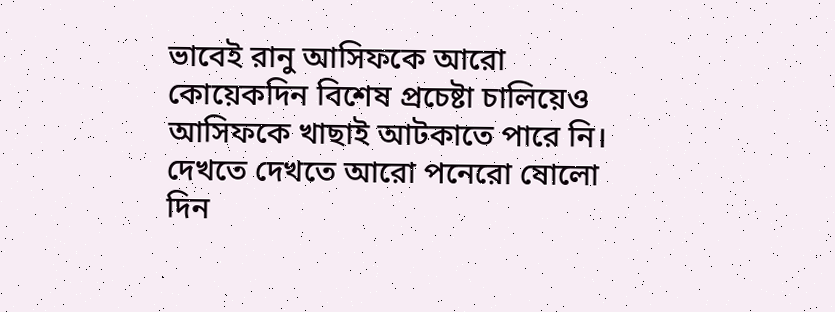ভাবেই রানু আসিফকে আরো কোয়েকদিন বিশেষ প্রচেষ্টা চালিয়েও আসিফকে খাছাই আটকাতে পারে নি।
দেখতে দেখতে আরো পনেরো ষোলো দিন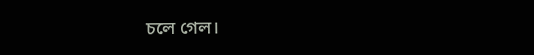চলে গেল।